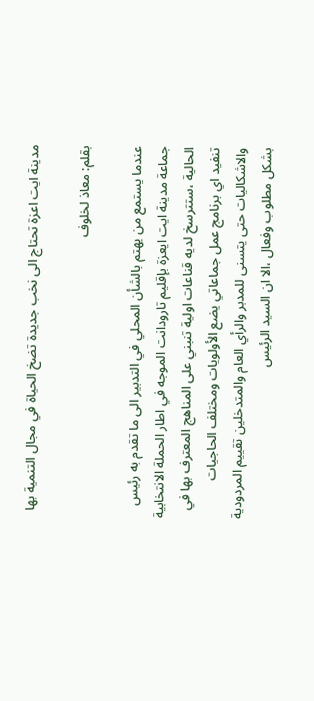مدينة ايت اعزة تحتاج الى نخب جديدة تضخ الحياة في مجال التنمية بها

بقلم: معاذ لخلوف

عندما يستمع من يهتم بالشأن المحلي في التدبير الى ما تقدم به رئيس جماعة مدينة ايت ايعزة بإقليم تارودانت الموجه في اطار الحملة الانتخابية الحالية ،ستترسخ لديه قناعات اولية تنبني على المناهج المعترف بها في تنفيد اي برنامج عمل جماعاتي يضع الأولويات ومختلف الحاجيات والاشكاليات حتى يتسنى للمدبر والرأي العام والمتدخلين تقييم المردودية بشكل مطلوب وفعال ،الا ان السيد الرئيس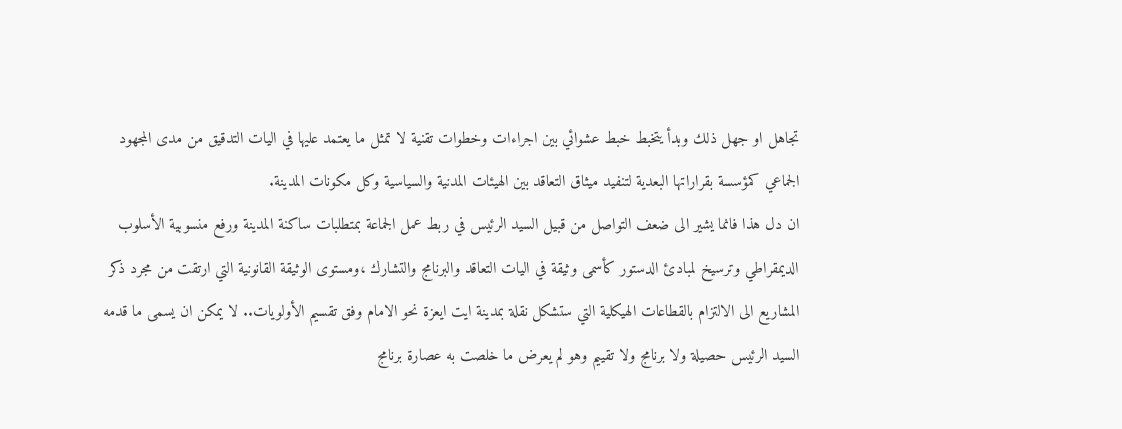تجاهل او جهل ذلك وبدأ يتخبط خبط عشوائي بين اجراءات وخطوات تقنية لا تمثل ما يعتمد عليها في اليات التدقيق من مدى المجهود الجماعي كمؤسسة بقراراتها البعدية لتنفيد ميثاق التعاقد بين الهيئات المدنية والسياسية وكل مكونات المدينة.
ان دل هذا فانما يشير الى ضعف التواصل من قبيل السيد الرئيس في ربط عمل الجماعة بمتطلبات ساكنة المدينة ورفع منسوبية الأسلوب الديمقراطي وترسيخ لمبادئ الدستور كأسمى وثيقة في اليات التعاقد والبرنامج والتشارك ،ومستوى الوثيقة القانونية التي ارتقت من مجرد ذكر المشاريع الى الالتزام بالقطاعات الهيكلية التي ستشكل نقلة بمدينة ايت ايعزة نحو الامام وفق تقسيم الأولويات.. لا يمكن ان يسمى ما قدمه السيد الرئيس حصيلة ولا برنامج ولا تقييم وهو لم يعرض ما خلصت به عصارة برنامج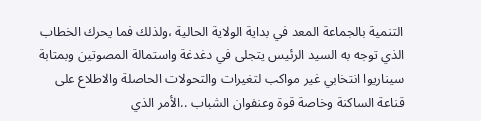التنمية بالجماعة المعد في بداية الولاية الحالية ،ولذلك فما يحرك الخطاب الذي توجه به السيد الرئيس يتجلى في دغدغة واستمالة المصوتين وبمتابة سيناريوا انتخابي غير مواكب لتغيرات والتحولات الحاصلة والاطلاع على قناعة الساكنة وخاصة قوة وعنفوان الشباب ..الأمر الذي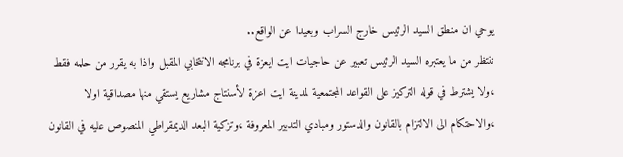يوحي ان منطق السيد الرئيس خارج السراب وبعيدا عن الواقع..
ننتظر من ما يعتبره السيد الرئيس تعبير عن حاجيات ايت ايعزة في برنامجه الانتخابي المقبل واذا به يقرر من حلمه فقط ،ولا يشترط في قوله التركيز على القواعد المجتمعية لمدينة ايت اعزة لأسنتاج مشاريع يستقي منها مصداقية اولا ،والاحتكام الى الالتزام بالقانون والدستور ومبادي التدبير المعروفة ،وتزكية البعد الديمقراطي المنصوص عليه في القانون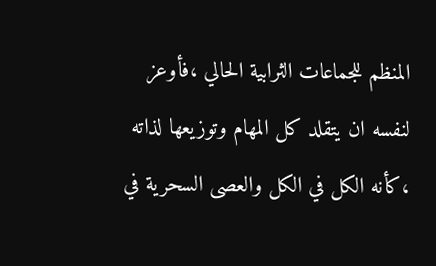المنظم للجماعات الثرابية الحالي ،فأوعز لنفسه ان يتقلد كل المهام وتوزيعها لذاته ،كأنه الكل في الكل والعصى السحرية في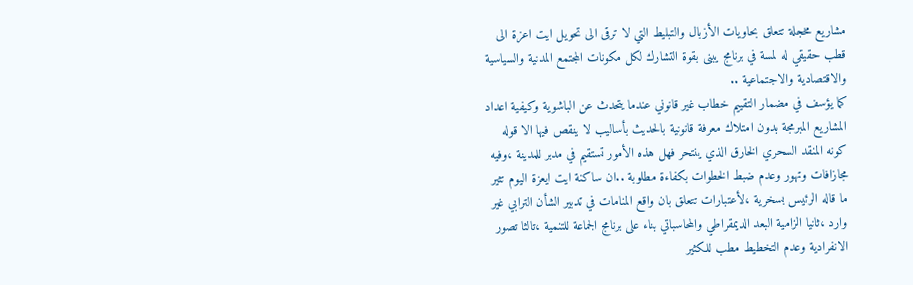مشاريع مخجلة تتعلق بحاويات الأزبال والتبليط التي لا ترقى الى تحويل ايت اعزة الى قطب حقيقي له لمسة في برنامج يبنى بقوة التشارك لكل مكونات المجتمع المدنية والسياسية والاقتصادية والاجتماعية ..
كما يؤسف في مضمار التقييم خطاب غير قانوني عندما يتحدث عن الباشوية وكيفية اعداد المشاريع المبرمجة بدون امتلاك معرفة قانونية بالحديث بأساليب لا ينقص فيها الا قوله كونه المنقد السحري الخارق الذي ينتحر فهل هذه الأمور تستقيم في مدبر للمدينة ،وفيه مجازافات وتهور وعدم ضبط الخطوات بكفاءة مطلوبة ..ان ساكنة ايت ايعزة اليوم تثير ما قاله الرئيس بسخرية ،لأعتبارات تتعلق بان واقع المنامات في تدبير الشأن الترابي غير وارد ،ثانيا الزامية البعد الديمقراطي والمحاسباتي بناء على برنامج الجماعة للتنمية ،تالثا تصور الانفرادية وعدم التخطيط مطب للكثير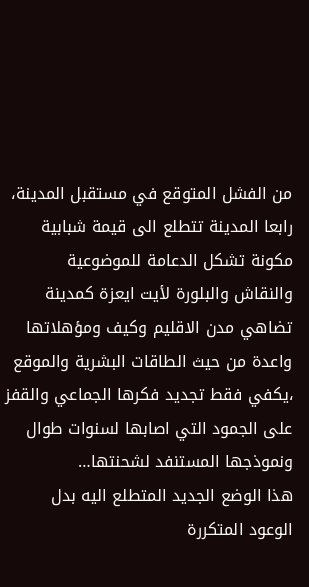من الفشل المتوقع في مستقبل المدينة، رابعا المدينة تتطلع الى قيمة شبابية مكونة تشكل الدعامة للموضوعية والنقاش والبلورة لأيت ايعزة كمدينة تضاهي مدن الاقليم وكيف ومؤهلاتها واعدة من حيث الطاقات البشرية والموقع ،يكفي فقط تجديد فكرها الجماعي والقفز على الجمود التي اصابها لسنوات طوال ونموذجها المستنفد لشحنتها…
هذا الوضع الجديد المتطلع اليه بدل الوعود المتكررة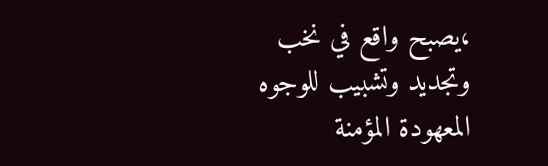،يصبح واقع في نخب وتجديد وتشبيب للوجوه المعهودة المؤمنة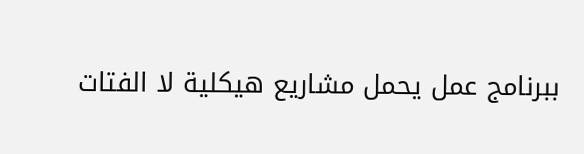ببرنامج عمل يحمل مشاريع هيكلية لا الفتات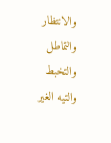والانتظار والتماطل والتخبط والتيه الغير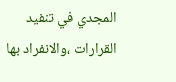المجدي في تنفيد القرارات ،والانفراد بها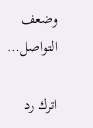وضعف التواصل…

اترك رد